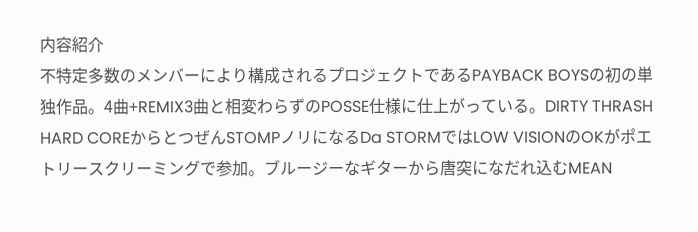内容紹介
不特定多数のメンバーにより構成されるプロジェクトであるPAYBACK BOYSの初の単独作品。4曲+REMIX3曲と相変わらずのPOSSE仕様に仕上がっている。DIRTY THRASH HARD COREからとつぜんSTOMPノリになるDa STORMではLOW VISIONのOKがポエトリースクリーミングで参加。ブルージーなギターから唐突になだれ込むMEAN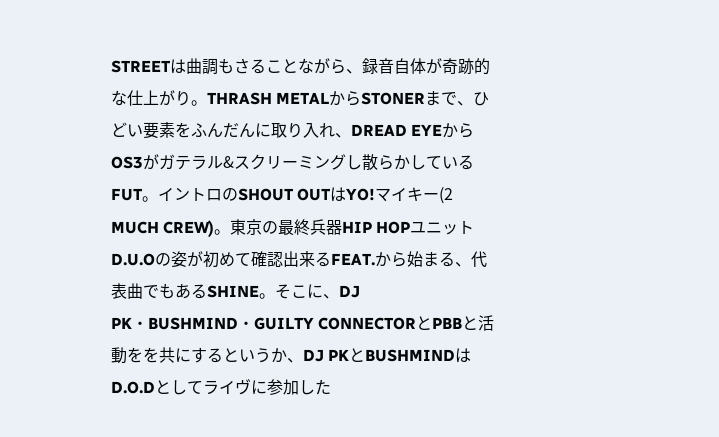STREETは曲調もさることながら、録音自体が奇跡的な仕上がり。THRASH METALからSTONERまで、ひどい要素をふんだんに取り入れ、DREAD EYEからOS3がガテラル&スクリーミングし散らかしているFUT。イントロのSHOUT OUTはYO!マイキー(2 MUCH CREW)。東京の最終兵器HIP HOPユニットD.U.Oの姿が初めて確認出来るFEAT.から始まる、代表曲でもあるSHINE。そこに、DJ PK・BUSHMIND・GUILTY CONNECTORとPBBと活動をを共にするというか、DJ PKとBUSHMINDはD.O.Dとしてライヴに参加した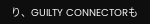り、GUILTY CONNECTORも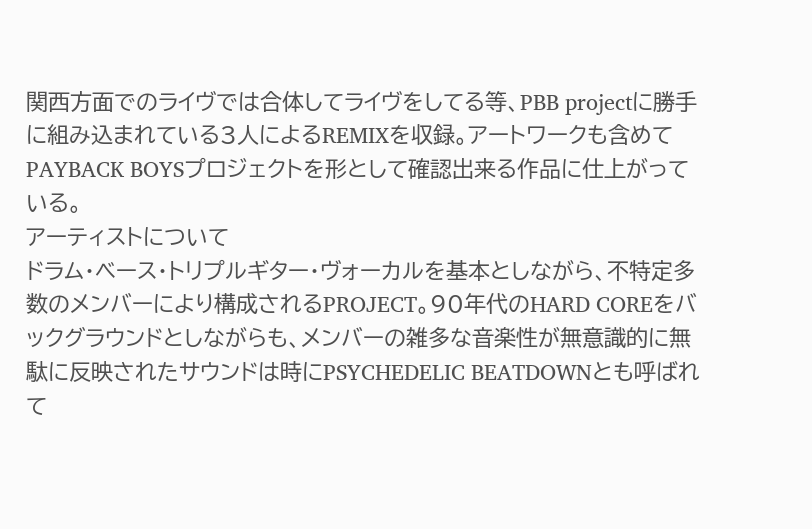関西方面でのライヴでは合体してライヴをしてる等、PBB projectに勝手に組み込まれている3人によるREMIXを収録。アートワークも含めてPAYBACK BOYSプロジェクトを形として確認出来る作品に仕上がっている。
アーティストについて
ドラム・ベース・トリプルギター・ヴォーカルを基本としながら、不特定多数のメンバーにより構成されるPROJECT。90年代のHARD COREをバックグラウンドとしながらも、メンバーの雑多な音楽性が無意識的に無駄に反映されたサウンドは時にPSYCHEDELIC BEATDOWNとも呼ばれて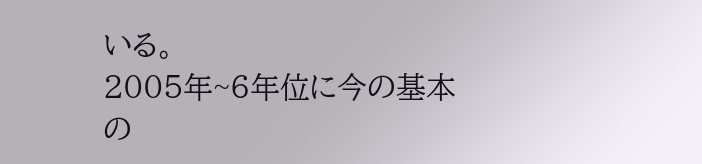いる。
2005年~6年位に今の基本の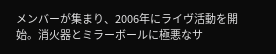メンバーが集まり、2006年にライヴ活動を開始。消火器とミラーボールに極悪なサ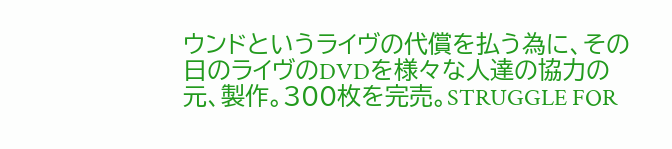ウンドというライヴの代償を払う為に、その日のライヴのDVDを様々な人達の協力の元、製作。300枚を完売。STRUGGLE FOR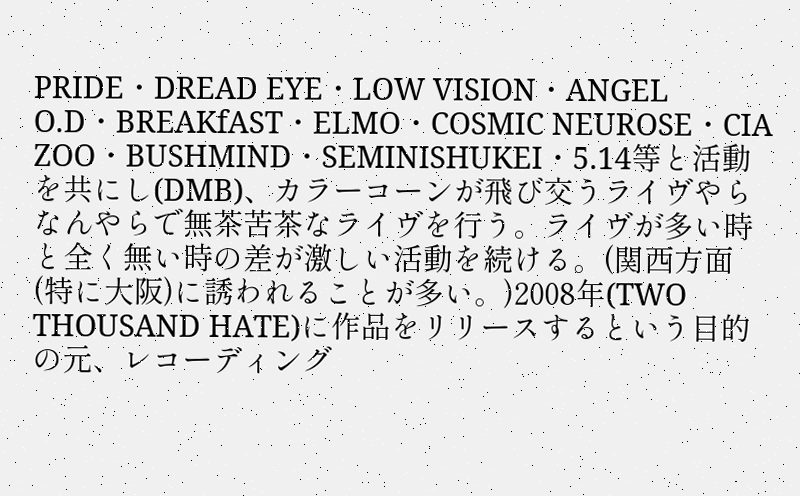PRIDE・DREAD EYE・LOW VISION・ANGEL O.D・BREAKfAST・ELMO・COSMIC NEUROSE・CIA ZOO・BUSHMIND・SEMINISHUKEI・5.14等と活動を共にし(DMB)、カラーコーンが飛び交うライヴやらなんやらで無茶苦茶なライヴを行う。ライヴが多い時と全く無い時の差が激しい活動を続ける。(関西方面(特に大阪)に誘われることが多い。)2008年(TWO THOUSAND HATE)に作品をリリースするという目的の元、レコーディング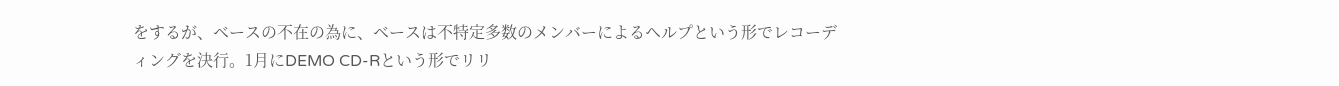をするが、ベースの不在の為に、ベースは不特定多数のメンバーによるヘルプという形でレコーディングを決行。1月にDEMO CD-Rという形でリリ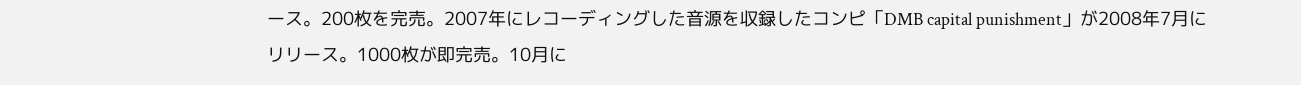ース。200枚を完売。2007年にレコーディングした音源を収録したコンピ「DMB capital punishment」が2008年7月にリリース。1000枚が即完売。10月に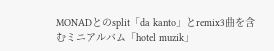MONADとのsplit「da kanto」とremix3曲を含むミニアルバム「hotel muzik」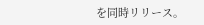を同時リリース。